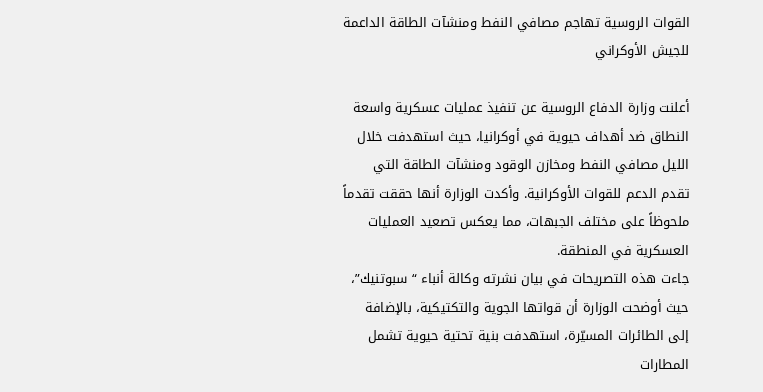القوات الروسية تهاجم مصافي النفط ومنشآت الطاقة الداعمة للجيش الأوكراني

أعلنت وزارة الدفاع الروسية عن تنفيذ عمليات عسكرية واسعة النطاق ضد أهداف حيوية في أوكرانيا، حيث استهدفت خلال الليل مصافي النفط ومخازن الوقود ومنشآت الطاقة التي تقدم الدعم للقوات الأوكرانية. وأكدت الوزارة أنها حققت تقدماً ملحوظاً على مختلف الجبهات، مما يعكس تصعيد العمليات العسكرية في المنطقة.
جاءت هذه التصريحات في بيان نشرته وكالة أنباء “سبوتنيك”، حيث أوضحت الوزارة أن قواتها الجوية والتكتيكية، بالإضافة إلى الطائرات المسيّرة، استهدفت بنية تحتية حيوية تشمل المطارات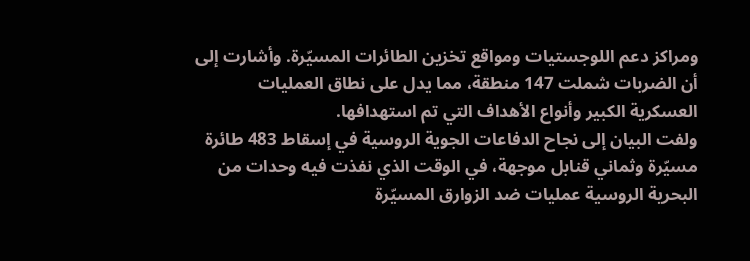ومراكز دعم اللوجستيات ومواقع تخزين الطائرات المسيّرة. وأشارت إلى أن الضربات شملت 147 منطقة، مما يدل على نطاق العمليات العسكرية الكبير وأنواع الأهداف التي تم استهدافها.
ولفت البيان إلى نجاح الدفاعات الجوية الروسية في إسقاط 483 طائرة مسيّرة وثماني قنابل موجهة، في الوقت الذي نفذت فيه وحدات من البحرية الروسية عمليات ضد الزوارق المسيّرة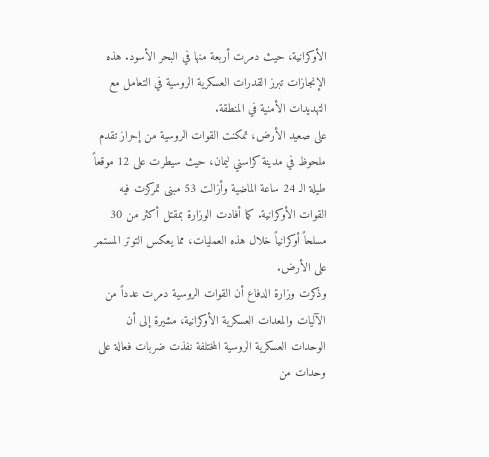الأوكرانية، حيث دمرت أربعة منها في البحر الأسود. هذه الإنجازات تبرز القدرات العسكرية الروسية في التعامل مع التهديدات الأمنية في المنطقة.
على صعيد الأرض، تمكنت القوات الروسية من إحراز تقدم ملحوظ في مدينة كراسني ليمان، حيث سيطرت على 12 موقعاً طيلة الـ 24 ساعة الماضية وأزالت 53 مبنى تمركزت فيه القوات الأوكرانية. كما أفادت الوزارة بمقتل أكثر من 30 مسلحاً أوكرانياً خلال هذه العمليات، مما يعكس التوتر المستمر على الأرض.
وذكرت وزارة الدفاع أن القوات الروسية دمرت عدداً من الآليات والمعدات العسكرية الأوكرانية، مشيرة إلى أن الوحدات العسكرية الروسية المختلفة نفذت ضربات فعالة على وحدات من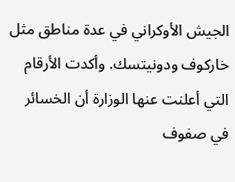الجيش الأوكراني في عدة مناطق مثل خاركوف ودونيتسك. وأكدت الأرقام التي أعلنت عنها الوزارة أن الخسائر في صفوف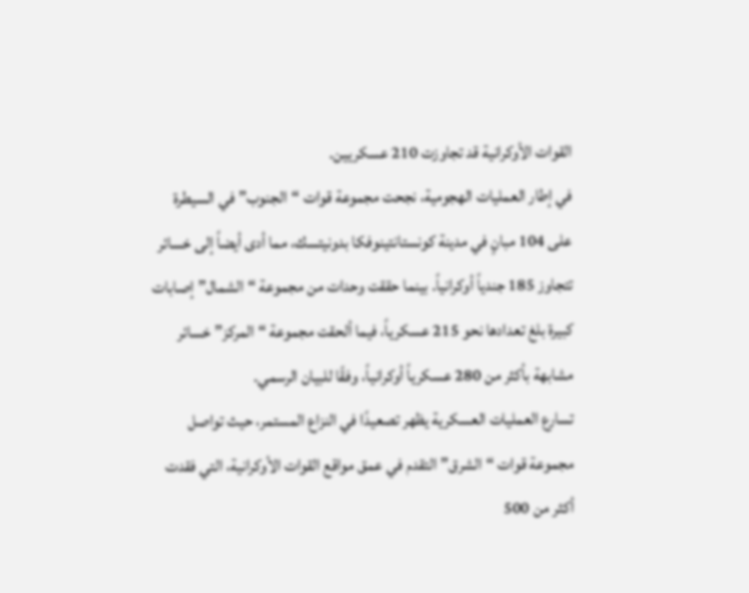القوات الأوكرانية قد تجاوزت 210 عسكريين.
في إطار العمليات الهجومية، نجحت مجموعة قوات “الجنوب” في السيطرة على 104 مبانٍ في مدينة كونستانتينوفكا بدونيتسك، مما أدى أيضاً إلى خسائر تتجاوز 185 جندياً أوكرانياً. بينما حققت وحدات من مجموعة “الشمال” إصابات كبيرة بلغ تعدادها نحو 215 عسكرياً، فيما ألحقت مجموعة “المركز” خسائر مشابهة بأكثر من 280 عسكرياً أوكرانياً، وفقًا للبيان الرسمي.
تسارع العمليات العسكرية يظهر تصعيدًا في النزاع المستمر، حيث تواصل مجموعة قوات “الشرق” التقدم في عمق مواقع القوات الأوكرانية، التي فقدت أكثر من 500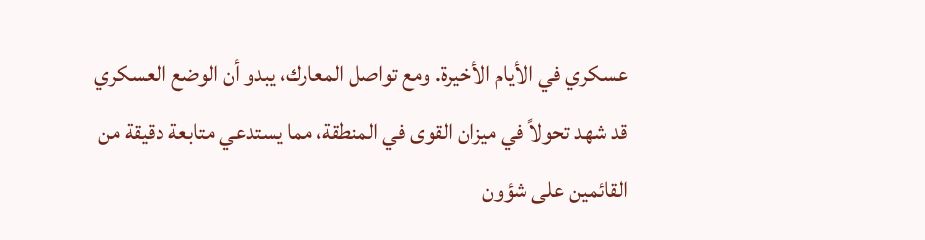عسكري في الأيام الأخيرة. ومع تواصل المعارك، يبدو أن الوضع العسكري قد شهد تحولاً في ميزان القوى في المنطقة، مما يستدعي متابعة دقيقة من القائمين على شؤون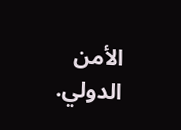الأمن الدولي.